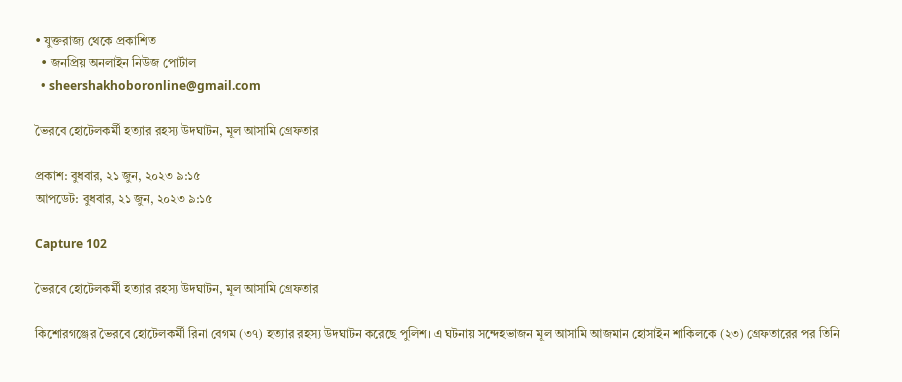• যুক্তরাজ্য থেকে প্রকাশিত
  • জনপ্রিয় অনলাইন নিউজ পোর্টাল
  • sheershakhoboronline@gmail.com

ভৈরবে হোটেলকর্মী হত্যার রহস্য উদঘাটন, মূল আসামি গ্রেফতার

প্রকাশ: বুধবার, ২১ জুন, ২০২৩ ৯:১৫
আপডেট: বুধবার, ২১ জুন, ২০২৩ ৯:১৫

Capture 102

ভৈরবে হোটেলকর্মী হত্যার রহস্য উদঘাটন, মূল আসামি গ্রেফতার

কিশোরগঞ্জের ভৈরবে হোটেলকর্মী রিনা বেগম (৩৭) হত্যার রহস্য উদঘাটন করেছে পুলিশ। এ ঘটনায় সন্দেহভাজন মূল আসামি আজমান হোসাইন শাকিলকে (২৩) গ্রেফতারের পর তিনি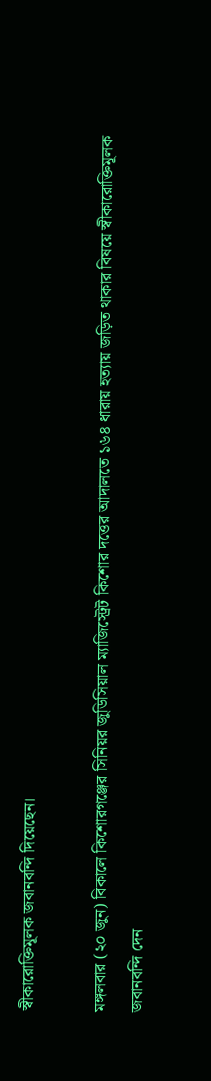স্বীকারোক্তিমূলক জবানবন্দি দিয়েছেন।

মঙ্গলবার (২০ জুন) বিকালে কিশোরগঞ্জের সিনিয়র জুডিসিয়াল ম্যাজিস্ট্রেট কিশোর দত্তের আদালতে ১৬৪ ধারায় হত্যায় জড়িত থাকার বিষয়ে স্বীকারোক্তিমূলক জবানবন্দি দেন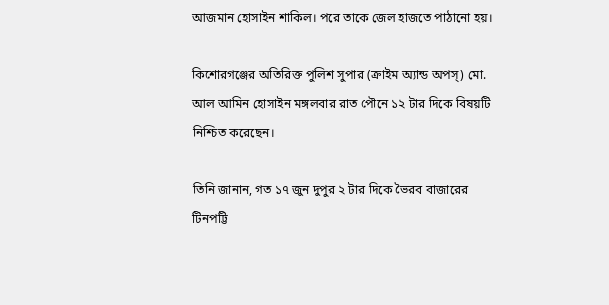আজমান হোসাইন শাকিল। পরে তাকে জেল হাজতে পাঠানো হয়।

কিশোরগঞ্জের অতিরিক্ত পুলিশ সুপার (ক্রাইম অ্যান্ড অপস্) মো. আল আমিন হোসাইন মঙ্গলবার রাত পৌনে ১২ টার দিকে বিষয়টি নিশ্চিত করেছেন।

তিনি জানান, গত ১৭ জুন দুপুর ২ টার দিকে ভৈরব বাজারের টিনপট্টি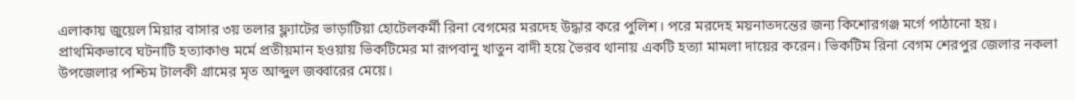এলাকায় জুয়েল মিয়ার বাসার ৩য় তলার ফ্ল্যাটের ভাড়াটিয়া হোটেলকর্মী রিনা বেগমের মরদেহ উদ্ধার করে পুলিশ। পরে মরদেহ ময়নাতদন্তের জন্য কিশোরগঞ্জ মর্গে পাঠানো হয়। প্রাথমিকভাবে ঘটনাটি হত্যাকাণ্ড মর্মে প্রতীয়মান হওয়ায় ভিকটিমের মা রূপবানু খাতুন বাদী হয়ে ভৈরব থানায় একটি হত্যা মামলা দায়ের করেন। ভিকটিম রিনা বেগম শেরপুর জেলার নকলা উপজেলার পশ্চিম টালকী গ্রামের মৃত আব্দুল জব্বারের মেয়ে।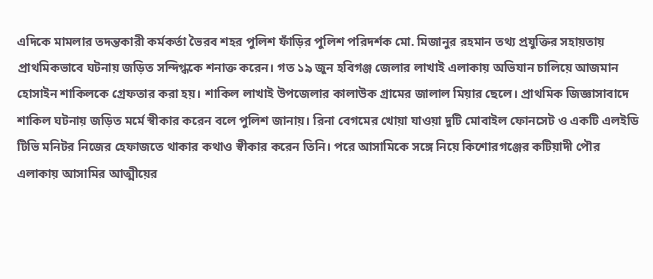এদিকে মামলার তদন্তকারী কর্মকর্তা ভৈরব শহর পুলিশ ফাঁড়ির পুলিশ পরিদর্শক মো. মিজানুর রহমান তথ্য প্রযুক্তির সহায়তায় প্রাথমিকভাবে ঘটনায় জড়িত সন্দিগ্ধকে শনাক্ত করেন। গত ১৯ জুন হবিগঞ্জ জেলার লাখাই এলাকায় অভিযান চালিয়ে আজমান হোসাইন শাকিলকে গ্রেফতার করা হয়। শাকিল লাখাই উপজেলার কালাউক গ্রামের জালাল মিয়ার ছেলে। প্রাথমিক জিজ্ঞাসাবাদে শাকিল ঘটনায় জড়িত মর্মে স্বীকার করেন বলে পুলিশ জানায়। রিনা বেগমের খোয়া যাওয়া দুটি মোবাইল ফোনসেট ও একটি এলইডি টিভি মনিটর নিজের হেফাজতে থাকার কথাও স্বীকার করেন তিনি। পরে আসামিকে সঙ্গে নিয়ে কিশোরগঞ্জের কটিয়াদী পৌর এলাকায় আসামির আত্মীয়ের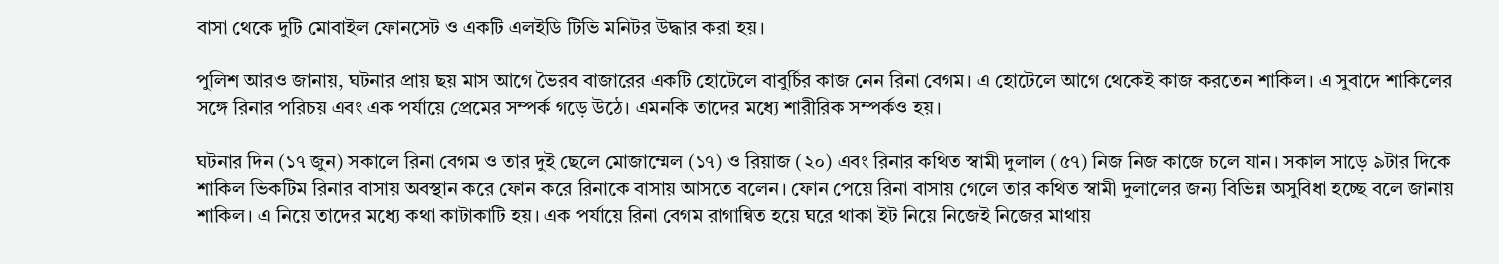বাসা থেকে দুটি মোবাইল ফোনসেট ও একটি এলইডি টিভি মনিটর উদ্ধার করা হয়।

পুলিশ আরও জানায়, ঘটনার প্রায় ছয় মাস আগে ভৈরব বাজারের একটি হোটেলে বাবুর্চির কাজ নেন রিনা বেগম। এ হোটেলে আগে থেকেই কাজ করতেন শাকিল। এ সুবাদে শাকিলের সঙ্গে রিনার পরিচয় এবং এক পর্যায়ে প্রেমের সম্পর্ক গড়ে উঠে। এমনকি তাদের মধ্যে শারীরিক সম্পর্কও হয়।

ঘটনার দিন (১৭ জুন) সকালে রিনা বেগম ও তার দুই ছেলে মোজাম্মেল (১৭) ও রিয়াজ (২০) এবং রিনার কথিত স্বামী দুলাল (৫৭) নিজ নিজ কাজে চলে যান। সকাল সাড়ে ৯টার দিকে শাকিল ভিকটিম রিনার বাসায় অবস্থান করে ফোন করে রিনাকে বাসায় আসতে বলেন। ফোন পেয়ে রিনা বাসায় গেলে তার কথিত স্বামী দুলালের জন্য বিভিন্ন অসুবিধা হচ্ছে বলে জানায় শাকিল। এ নিয়ে তাদের মধ্যে কথা কাটাকাটি হয়। এক পর্যায়ে রিনা বেগম রাগান্বিত হয়ে ঘরে থাকা ইট নিয়ে নিজেই নিজের মাথায়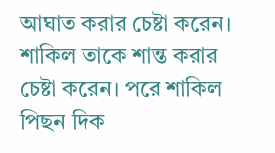আঘাত করার চেষ্টা করেন। শাকিল তাকে শান্ত করার চেষ্টা করেন। পরে শাকিল পিছন দিক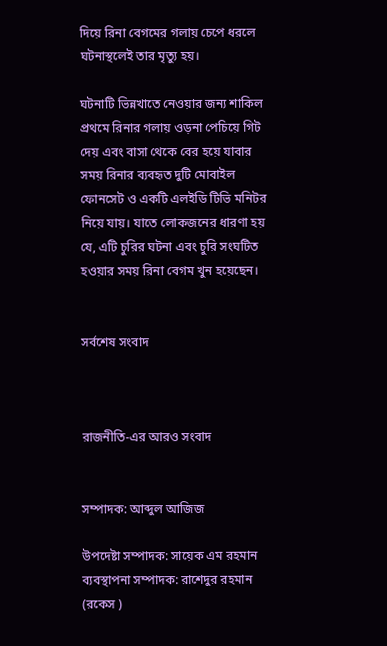দিয়ে রিনা বেগমের গলায় চেপে ধরলে ঘটনাস্থলেই তার মৃত্যু হয়।

ঘটনাটি ভিন্নখাতে নেওয়ার জন্য শাকিল প্রথমে রিনার গলায় ওড়না পেচিয়ে গিট দেয় এবং বাসা থেকে বের হয়ে যাবার সময় রিনার ব্যবহৃত দুটি মোবাইল ফোনসেট ও একটি এলইডি টিভি মনিটর নিয়ে যায়। যাতে লোকজনের ধারণা হয় যে, এটি চুরির ঘটনা এবং চুরি সংঘটিত হওয়ার সময় রিনা বেগম খুন হয়েছেন।


সর্বশেষ সংবাদ



রাজনীতি-এর আরও সংবাদ


সম্পাদক: আব্দুল আজিজ

উপদেষ্টা সম্পাদক: সায়েক এম রহমান
ব্যবস্থাপনা সম্পাদক: রাশেদুর রহমান (রকেস )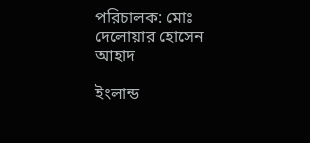পরিচালক: মোঃ দেলোয়ার হোসেন আহাদ

ইংলান্ড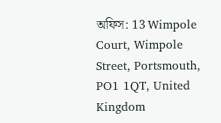অফিস: 13 Wimpole Court, Wimpole Street, Portsmouth, PO1 1QT, United Kingdom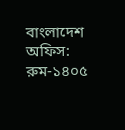বাংলাদেশ অফিস: রুম-১৪০৫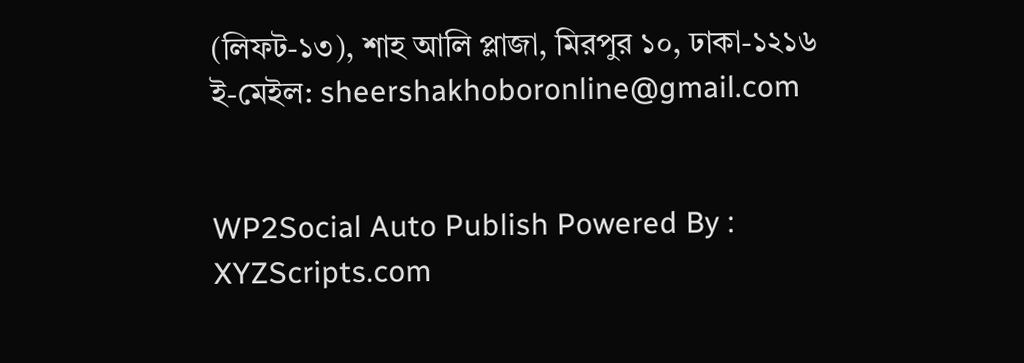(লিফট-১৩), শাহ আলি প্লাজা, মিরপুর ১০, ঢাকা-১২১৬
ই-মেইল: sheershakhoboronline@gmail.com


WP2Social Auto Publish Powered By : XYZScripts.com